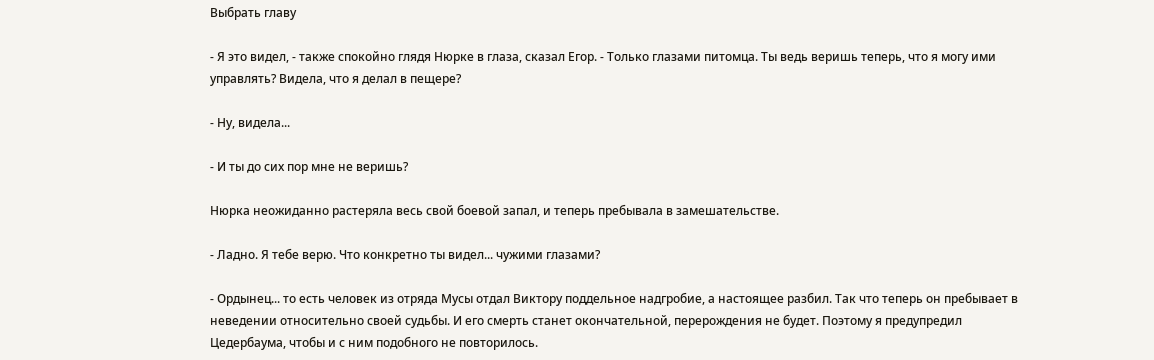Выбрать главу

- Я это видел, - также спокойно глядя Нюрке в глаза, сказал Егор. - Только глазами питомца. Ты ведь веришь теперь, что я могу ими управлять? Видела, что я делал в пещере?

- Ну, видела...

- И ты до сих пор мне не веришь?

Нюрка неожиданно растеряла весь свой боевой запал, и теперь пребывала в замешательстве.

- Ладно. Я тебе верю. Что конкретно ты видел... чужими глазами?

- Ордынец... то есть человек из отряда Мусы отдал Виктору поддельное надгробие, а настоящее разбил. Так что теперь он пребывает в неведении относительно своей судьбы. И его смерть станет окончательной, перерождения не будет. Поэтому я предупредил Цедербаума, чтобы и с ним подобного не повторилось.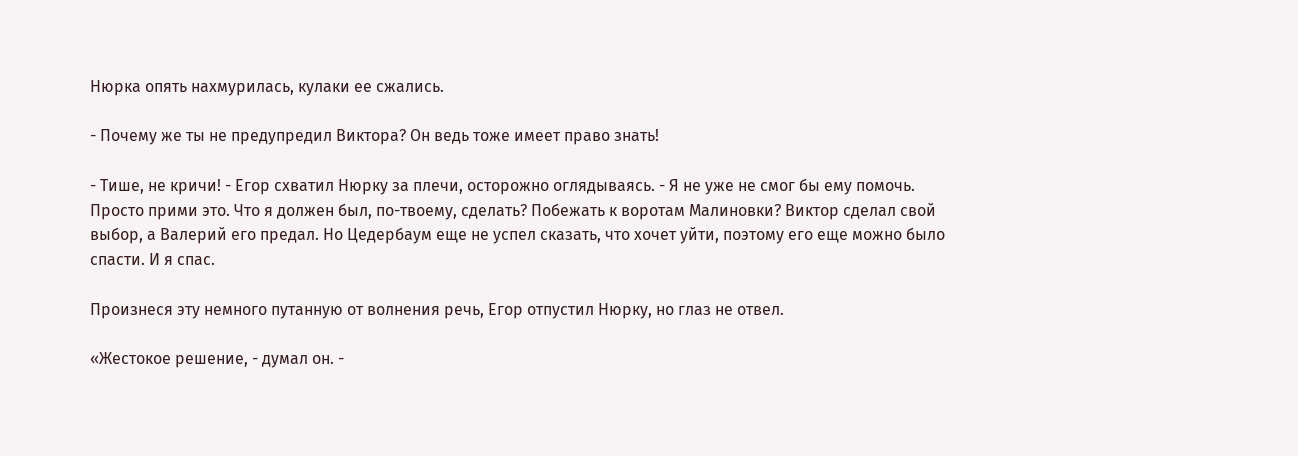Нюрка опять нахмурилась, кулаки ее сжались.

- Почему же ты не предупредил Виктора? Он ведь тоже имеет право знать!

- Тише, не кричи! - Егор схватил Нюрку за плечи, осторожно оглядываясь. - Я не уже не смог бы ему помочь. Просто прими это. Что я должен был, по-твоему, сделать? Побежать к воротам Малиновки? Виктор сделал свой выбор, а Валерий его предал. Но Цедербаум еще не успел сказать, что хочет уйти, поэтому его еще можно было спасти. И я спас.

Произнеся эту немного путанную от волнения речь, Егор отпустил Нюрку, но глаз не отвел.

«Жестокое решение, - думал он. -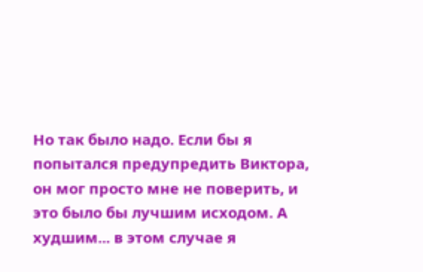Но так было надо. Если бы я попытался предупредить Виктора, он мог просто мне не поверить, и это было бы лучшим исходом. А худшим... в этом случае я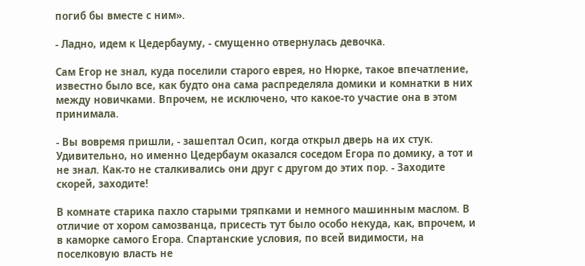погиб бы вместе с ним».

- Ладно, идем к Цедербауму, - смущенно отвернулась девочка.

Сам Егор не знал, куда поселили старого еврея, но Нюрке, такое впечатление, известно было все, как будто она сама распределяла домики и комнатки в них между новичками. Впрочем, не исключено, что какое-то участие она в этом принимала.

- Вы вовремя пришли, - зашептал Осип, когда открыл дверь на их стук. Удивительно, но именно Цедербаум оказался соседом Егора по домику, а тот и не знал. Как-то не сталкивались они друг с другом до этих пор. - Заходите скорей, заходите!

В комнате старика пахло старыми тряпками и немного машинным маслом. В отличие от хором самозванца, присесть тут было особо некуда, как, впрочем, и в каморке самого Егора. Спартанские условия, по всей видимости, на поселковую власть не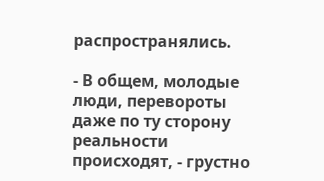распространялись.

- В общем, молодые люди, перевороты даже по ту сторону реальности происходят, - грустно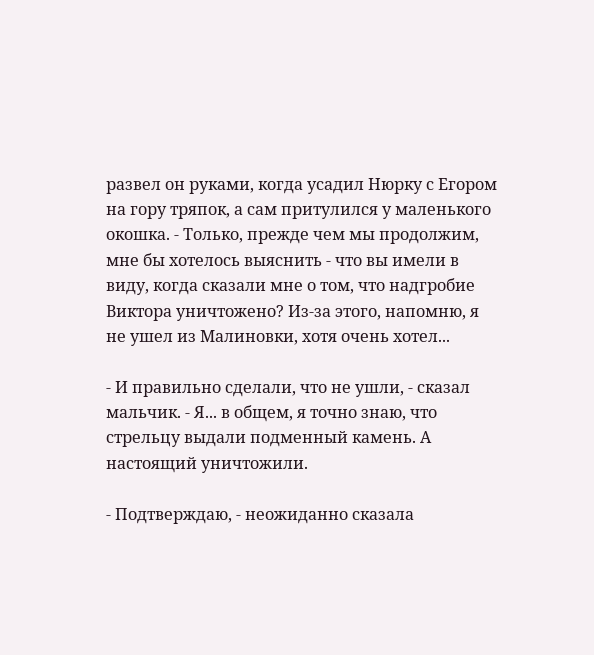развел он руками, когда усадил Нюрку с Егором на гору тряпок, а сам притулился у маленького окошка. - Только, прежде чем мы продолжим, мне бы хотелось выяснить - что вы имели в виду, когда сказали мне о том, что надгробие Виктора уничтожено? Из-за этого, напомню, я не ушел из Малиновки, хотя очень хотел...

- И правильно сделали, что не ушли, - сказал мальчик. - Я... в общем, я точно знаю, что стрельцу выдали подменный камень. А настоящий уничтожили.

- Подтверждаю, - неожиданно сказала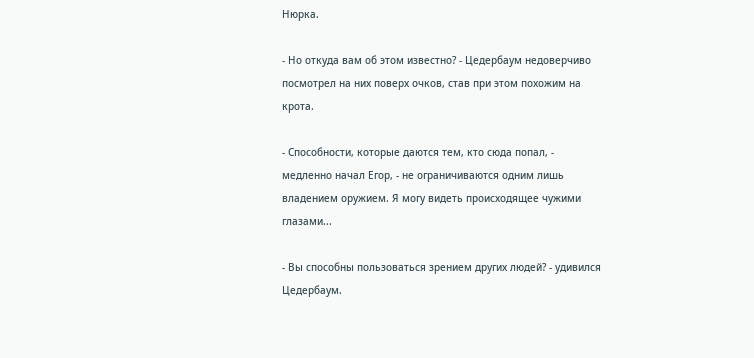Нюрка.

- Но откуда вам об этом известно? - Цедербаум недоверчиво посмотрел на них поверх очков, став при этом похожим на крота.

- Способности, которые даются тем, кто сюда попал, - медленно начал Егор, - не ограничиваются одним лишь владением оружием. Я могу видеть происходящее чужими глазами...

- Вы способны пользоваться зрением других людей? - удивился Цедербаум.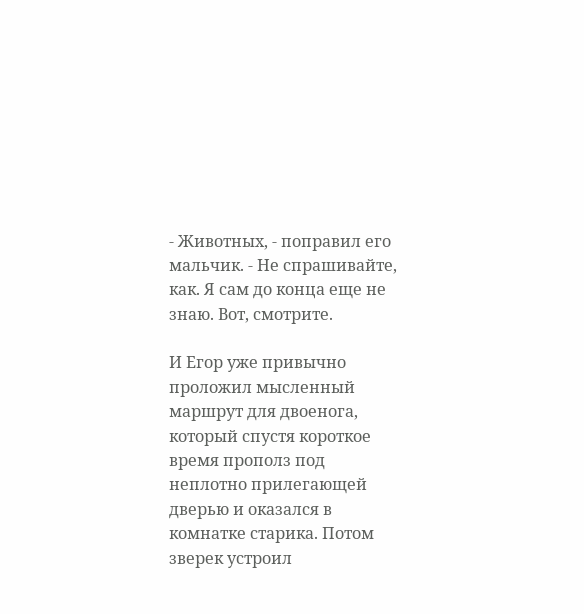- Животных, - поправил его мальчик. - Не спрашивайте, как. Я сам до конца еще не знаю. Вот, смотрите.

И Егор уже привычно проложил мысленный маршрут для двоенога, который спустя короткое время прополз под неплотно прилегающей дверью и оказался в комнатке старика. Потом зверек устроил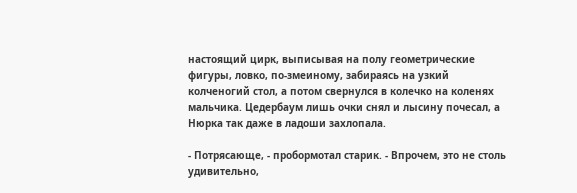настоящий цирк, выписывая на полу геометрические фигуры, ловко, по-змеиному, забираясь на узкий колченогий стол, а потом свернулся в колечко на коленях мальчика. Цедербаум лишь очки снял и лысину почесал, а Нюрка так даже в ладоши захлопала.

- Потрясающе, - пробормотал старик. - Впрочем, это не столь удивительно,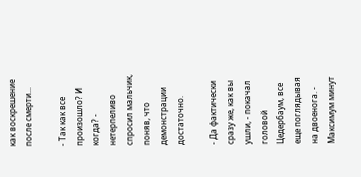как воскрешение после смерти...

- Так как все произошло? И когда? - нетерпеливо спросил мальчик, поняв, что демонстрации достаточно.

- Да фактически сразу же, как вы ушли, - покачал головой Цедербаум, все еще поглядывая на двоенога. - Максимум минут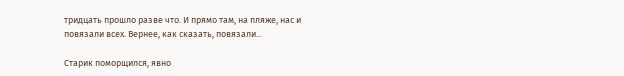тридцать прошло разве что. И прямо там, на пляже, нас и повязали всех. Вернее, как сказать, повязали...

Старик поморщился, явно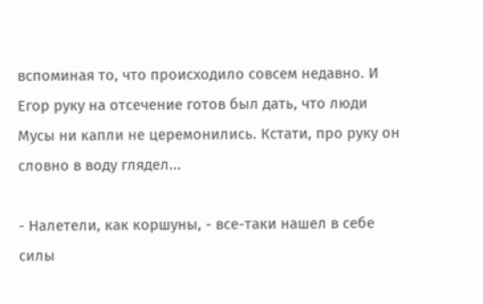вспоминая то, что происходило совсем недавно. И Егор руку на отсечение готов был дать, что люди Мусы ни капли не церемонились. Кстати, про руку он словно в воду глядел...

- Налетели, как коршуны, - все-таки нашел в себе силы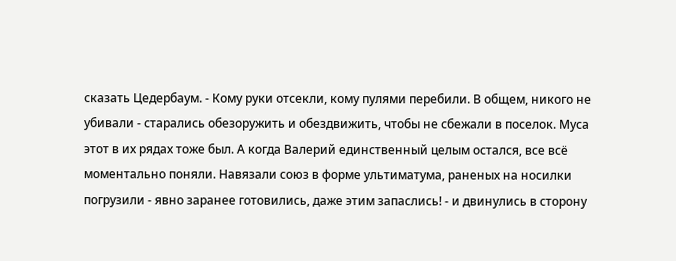сказать Цедербаум. - Кому руки отсекли, кому пулями перебили. В общем, никого не убивали - старались обезоружить и обездвижить, чтобы не сбежали в поселок. Муса этот в их рядах тоже был. А когда Валерий единственный целым остался, все всё моментально поняли. Навязали союз в форме ультиматума, раненых на носилки погрузили - явно заранее готовились, даже этим запаслись! - и двинулись в сторону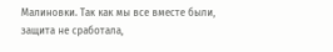Малиновки. Так как мы все вместе были, защита не сработала,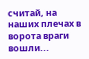считай, на наших плечах в ворота враги вошли...